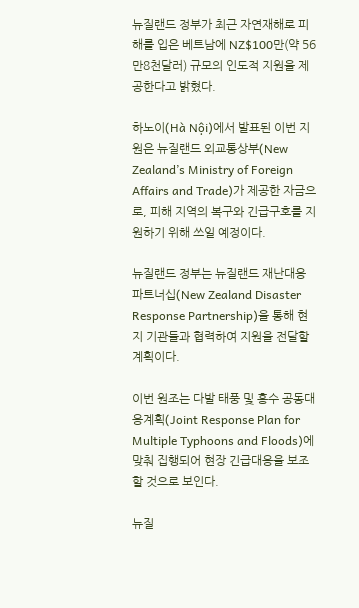뉴질랜드 정부가 최근 자연재해로 피해를 입은 베트남에 NZ$100만(약 56만8천달러) 규모의 인도적 지원을 제공한다고 밝혔다.

하노이(Hà Nội)에서 발표된 이번 지원은 뉴질랜드 외교통상부(New Zealand’s Ministry of Foreign Affairs and Trade)가 제공한 자금으로, 피해 지역의 복구와 긴급구호를 지원하기 위해 쓰일 예정이다.

뉴질랜드 정부는 뉴질랜드 재난대응 파트너십(New Zealand Disaster Response Partnership)을 통해 현지 기관들과 협력하여 지원을 전달할 계획이다.

이번 원조는 다발 태풍 및 홍수 공동대응계획(Joint Response Plan for Multiple Typhoons and Floods)에 맞춰 집행되어 현장 긴급대응을 보조할 것으로 보인다.

뉴질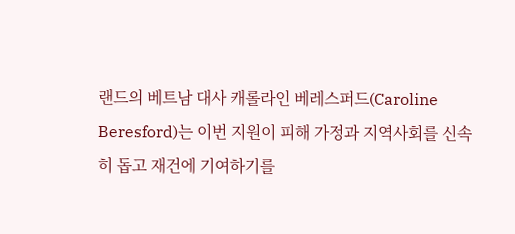랜드의 베트남 대사 캐롤라인 베레스퍼드(Caroline Beresford)는 이번 지원이 피해 가정과 지역사회를 신속히 돕고 재건에 기여하기를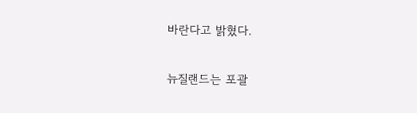바란다고 밝혔다.

뉴질랜드는 포괄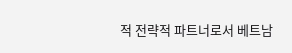적 전략적 파트너로서 베트남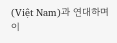(Việt Nam)과 연대하며 이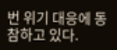번 위기 대응에 동참하고 있다.